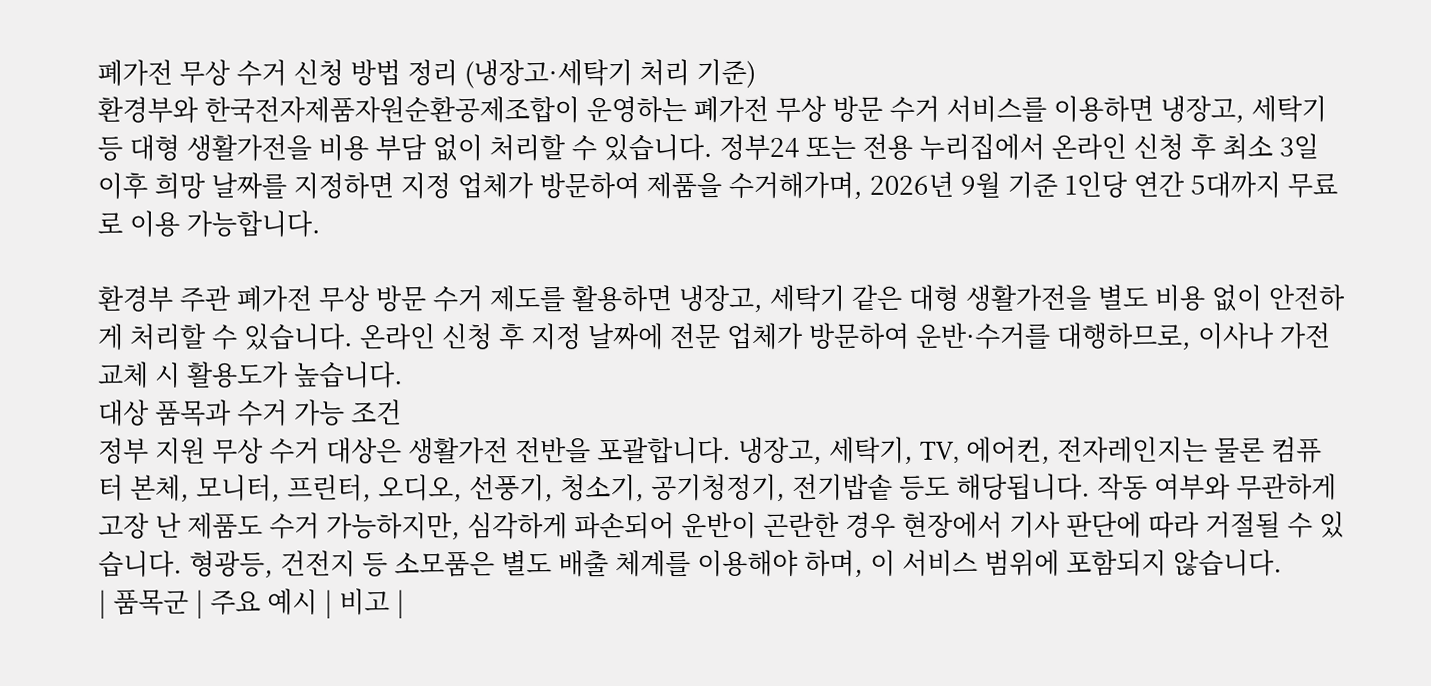폐가전 무상 수거 신청 방법 정리 (냉장고·세탁기 처리 기준)
환경부와 한국전자제품자원순환공제조합이 운영하는 폐가전 무상 방문 수거 서비스를 이용하면 냉장고, 세탁기 등 대형 생활가전을 비용 부담 없이 처리할 수 있습니다. 정부24 또는 전용 누리집에서 온라인 신청 후 최소 3일 이후 희망 날짜를 지정하면 지정 업체가 방문하여 제품을 수거해가며, 2026년 9월 기준 1인당 연간 5대까지 무료로 이용 가능합니다.

환경부 주관 폐가전 무상 방문 수거 제도를 활용하면 냉장고, 세탁기 같은 대형 생활가전을 별도 비용 없이 안전하게 처리할 수 있습니다. 온라인 신청 후 지정 날짜에 전문 업체가 방문하여 운반·수거를 대행하므로, 이사나 가전 교체 시 활용도가 높습니다.
대상 품목과 수거 가능 조건
정부 지원 무상 수거 대상은 생활가전 전반을 포괄합니다. 냉장고, 세탁기, TV, 에어컨, 전자레인지는 물론 컴퓨터 본체, 모니터, 프린터, 오디오, 선풍기, 청소기, 공기청정기, 전기밥솥 등도 해당됩니다. 작동 여부와 무관하게 고장 난 제품도 수거 가능하지만, 심각하게 파손되어 운반이 곤란한 경우 현장에서 기사 판단에 따라 거절될 수 있습니다. 형광등, 건전지 등 소모품은 별도 배출 체계를 이용해야 하며, 이 서비스 범위에 포함되지 않습니다.
| 품목군 | 주요 예시 | 비고 |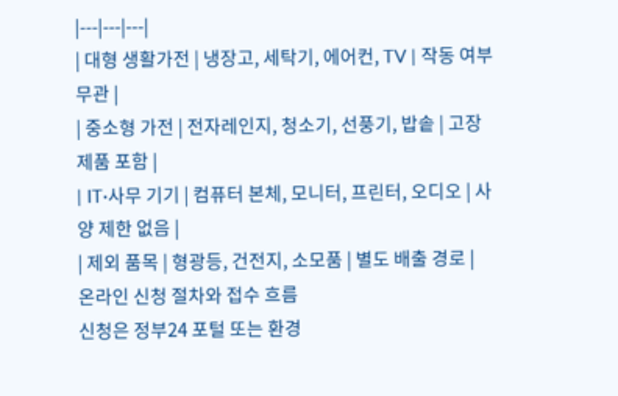|---|---|---|
| 대형 생활가전 | 냉장고, 세탁기, 에어컨, TV | 작동 여부 무관 |
| 중소형 가전 | 전자레인지, 청소기, 선풍기, 밥솥 | 고장 제품 포함 |
| IT·사무 기기 | 컴퓨터 본체, 모니터, 프린터, 오디오 | 사양 제한 없음 |
| 제외 품목 | 형광등, 건전지, 소모품 | 별도 배출 경로 |
온라인 신청 절차와 접수 흐름
신청은 정부24 포털 또는 환경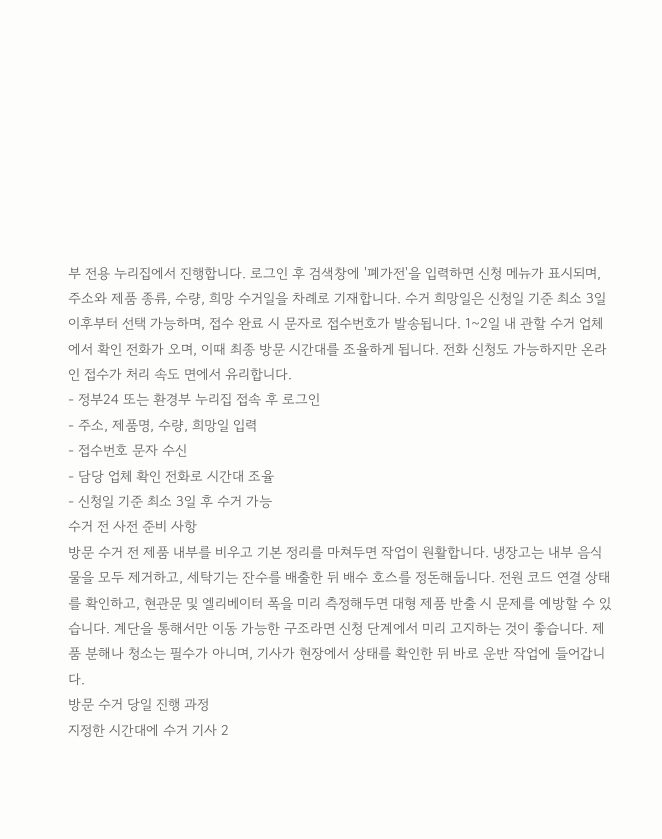부 전용 누리집에서 진행합니다. 로그인 후 검색창에 '폐가전'을 입력하면 신청 메뉴가 표시되며, 주소와 제품 종류, 수량, 희망 수거일을 차례로 기재합니다. 수거 희망일은 신청일 기준 최소 3일 이후부터 선택 가능하며, 접수 완료 시 문자로 접수번호가 발송됩니다. 1~2일 내 관할 수거 업체에서 확인 전화가 오며, 이때 최종 방문 시간대를 조율하게 됩니다. 전화 신청도 가능하지만 온라인 접수가 처리 속도 면에서 유리합니다.
- 정부24 또는 환경부 누리집 접속 후 로그인
- 주소, 제품명, 수량, 희망일 입력
- 접수번호 문자 수신
- 담당 업체 확인 전화로 시간대 조율
- 신청일 기준 최소 3일 후 수거 가능
수거 전 사전 준비 사항
방문 수거 전 제품 내부를 비우고 기본 정리를 마쳐두면 작업이 원활합니다. 냉장고는 내부 음식물을 모두 제거하고, 세탁기는 잔수를 배출한 뒤 배수 호스를 정돈해둡니다. 전원 코드 연결 상태를 확인하고, 현관문 및 엘리베이터 폭을 미리 측정해두면 대형 제품 반출 시 문제를 예방할 수 있습니다. 계단을 통해서만 이동 가능한 구조라면 신청 단계에서 미리 고지하는 것이 좋습니다. 제품 분해나 청소는 필수가 아니며, 기사가 현장에서 상태를 확인한 뒤 바로 운반 작업에 들어갑니다.
방문 수거 당일 진행 과정
지정한 시간대에 수거 기사 2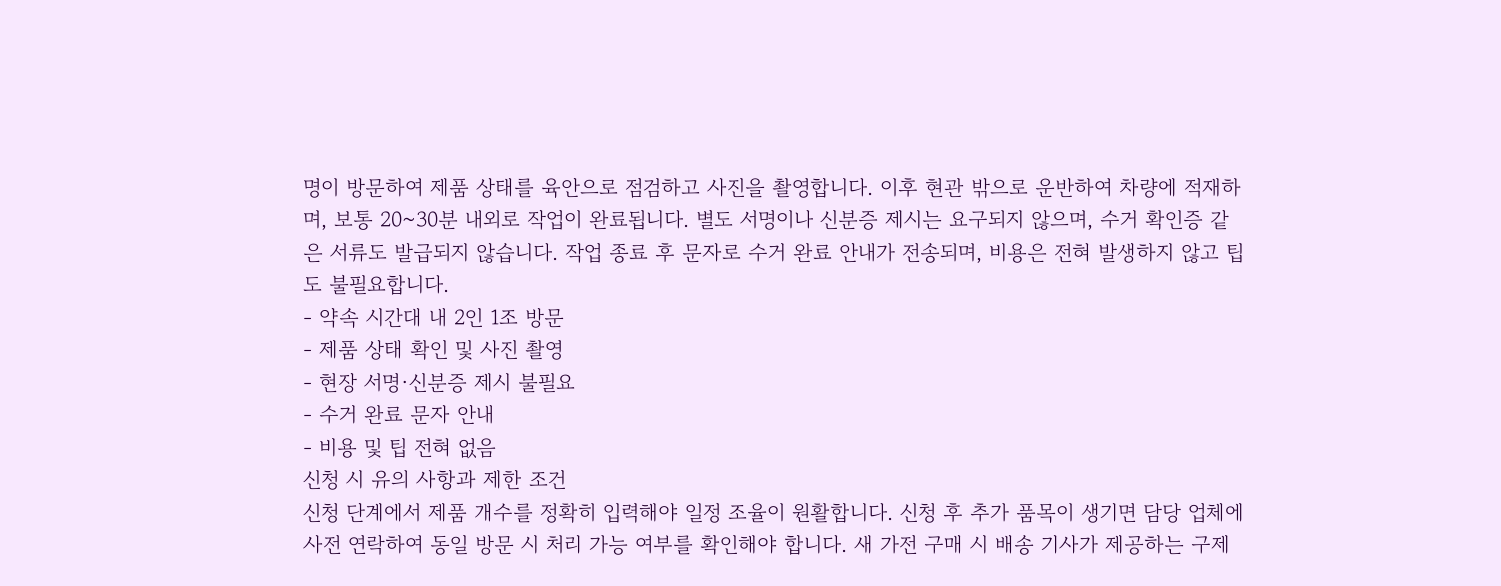명이 방문하여 제품 상태를 육안으로 점검하고 사진을 촬영합니다. 이후 현관 밖으로 운반하여 차량에 적재하며, 보통 20~30분 내외로 작업이 완료됩니다. 별도 서명이나 신분증 제시는 요구되지 않으며, 수거 확인증 같은 서류도 발급되지 않습니다. 작업 종료 후 문자로 수거 완료 안내가 전송되며, 비용은 전혀 발생하지 않고 팁도 불필요합니다.
- 약속 시간대 내 2인 1조 방문
- 제품 상태 확인 및 사진 촬영
- 현장 서명·신분증 제시 불필요
- 수거 완료 문자 안내
- 비용 및 팁 전혀 없음
신청 시 유의 사항과 제한 조건
신청 단계에서 제품 개수를 정확히 입력해야 일정 조율이 원활합니다. 신청 후 추가 품목이 생기면 담당 업체에 사전 연락하여 동일 방문 시 처리 가능 여부를 확인해야 합니다. 새 가전 구매 시 배송 기사가 제공하는 구제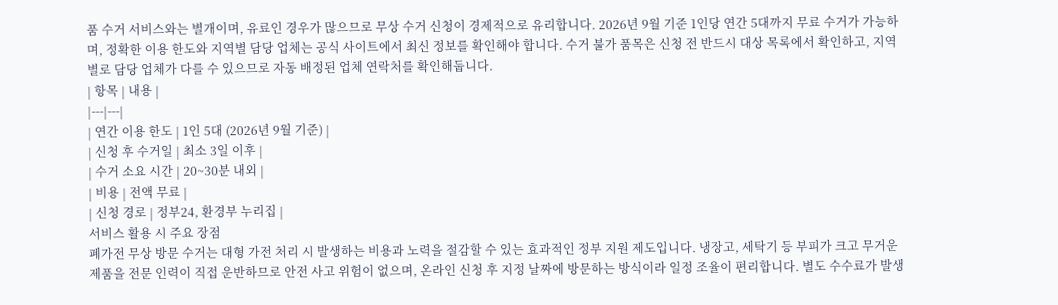품 수거 서비스와는 별개이며, 유료인 경우가 많으므로 무상 수거 신청이 경제적으로 유리합니다. 2026년 9월 기준 1인당 연간 5대까지 무료 수거가 가능하며, 정확한 이용 한도와 지역별 담당 업체는 공식 사이트에서 최신 정보를 확인해야 합니다. 수거 불가 품목은 신청 전 반드시 대상 목록에서 확인하고, 지역별로 담당 업체가 다를 수 있으므로 자동 배정된 업체 연락처를 확인해둡니다.
| 항목 | 내용 |
|---|---|
| 연간 이용 한도 | 1인 5대 (2026년 9월 기준) |
| 신청 후 수거일 | 최소 3일 이후 |
| 수거 소요 시간 | 20~30분 내외 |
| 비용 | 전액 무료 |
| 신청 경로 | 정부24, 환경부 누리집 |
서비스 활용 시 주요 장점
폐가전 무상 방문 수거는 대형 가전 처리 시 발생하는 비용과 노력을 절감할 수 있는 효과적인 정부 지원 제도입니다. 냉장고, 세탁기 등 부피가 크고 무거운 제품을 전문 인력이 직접 운반하므로 안전 사고 위험이 없으며, 온라인 신청 후 지정 날짜에 방문하는 방식이라 일정 조율이 편리합니다. 별도 수수료가 발생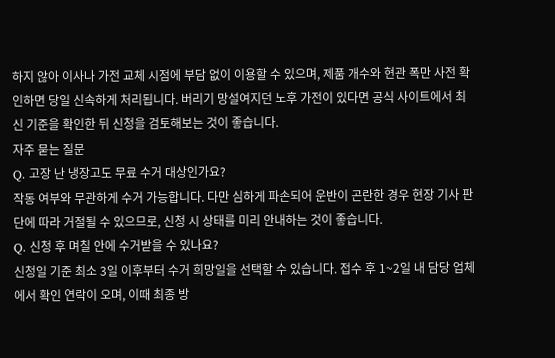하지 않아 이사나 가전 교체 시점에 부담 없이 이용할 수 있으며, 제품 개수와 현관 폭만 사전 확인하면 당일 신속하게 처리됩니다. 버리기 망설여지던 노후 가전이 있다면 공식 사이트에서 최신 기준을 확인한 뒤 신청을 검토해보는 것이 좋습니다.
자주 묻는 질문
Q. 고장 난 냉장고도 무료 수거 대상인가요?
작동 여부와 무관하게 수거 가능합니다. 다만 심하게 파손되어 운반이 곤란한 경우 현장 기사 판단에 따라 거절될 수 있으므로, 신청 시 상태를 미리 안내하는 것이 좋습니다.
Q. 신청 후 며칠 안에 수거받을 수 있나요?
신청일 기준 최소 3일 이후부터 수거 희망일을 선택할 수 있습니다. 접수 후 1~2일 내 담당 업체에서 확인 연락이 오며, 이때 최종 방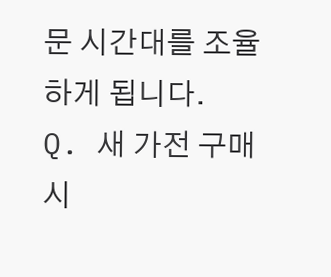문 시간대를 조율하게 됩니다.
Q. 새 가전 구매 시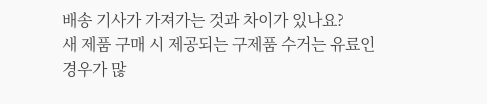배송 기사가 가져가는 것과 차이가 있나요?
새 제품 구매 시 제공되는 구제품 수거는 유료인 경우가 많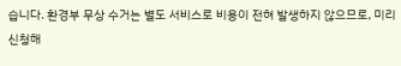습니다. 환경부 무상 수거는 별도 서비스로 비용이 전혀 발생하지 않으므로, 미리 신청해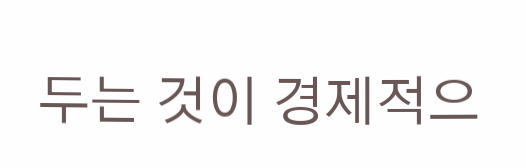두는 것이 경제적으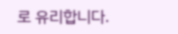로 유리합니다.